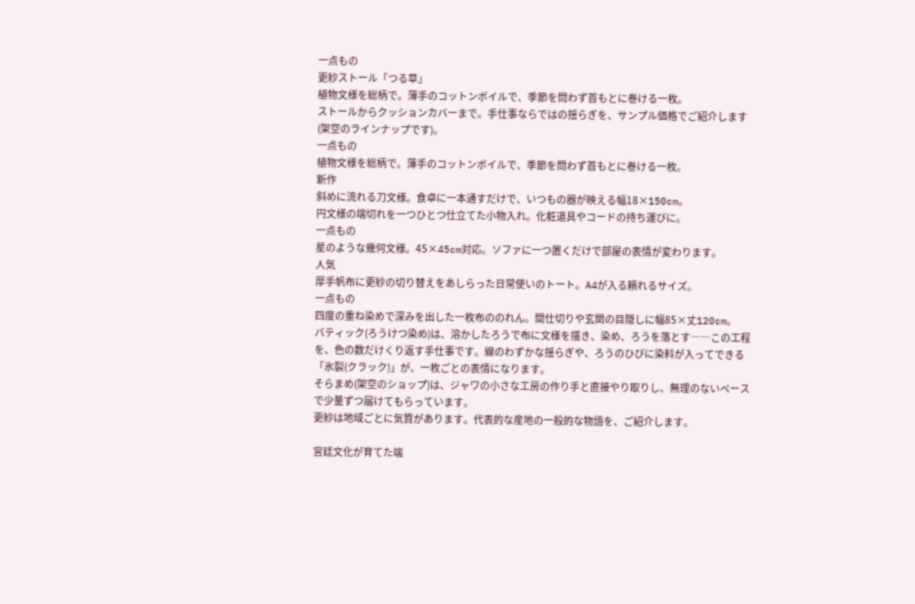一点もの
更紗ストール「つる草」
植物文様を総柄で。薄手のコットンボイルで、季節を問わず首もとに巻ける一枚。
ストールからクッションカバーまで。手仕事ならではの揺らぎを、サンプル価格でご紹介します(架空のラインナップです)。
一点もの
植物文様を総柄で。薄手のコットンボイルで、季節を問わず首もとに巻ける一枚。
新作
斜めに流れる刀文様。食卓に一本通すだけで、いつもの器が映える幅18×150cm。
円文様の端切れを一つひとつ仕立てた小物入れ。化粧道具やコードの持ち運びに。
一点もの
星のような幾何文様。45×45cm対応。ソファに一つ置くだけで部屋の表情が変わります。
人気
厚手帆布に更紗の切り替えをあしらった日常使いのトート。A4が入る頼れるサイズ。
一点もの
四度の重ね染めで深みを出した一枚布ののれん。間仕切りや玄関の目隠しに幅85×丈120cm。
バティック(ろうけつ染め)は、溶かしたろうで布に文様を描き、染め、ろうを落とす――この工程を、色の数だけくり返す手仕事です。線のわずかな揺らぎや、ろうのひびに染料が入ってできる「氷裂(クラック)」が、一枚ごとの表情になります。
そらまめ(架空のショップ)は、ジャワの小さな工房の作り手と直接やり取りし、無理のないペースで少量ずつ届けてもらっています。
更紗は地域ごとに気質があります。代表的な産地の一般的な物語を、ご紹介します。

宮廷文化が育てた端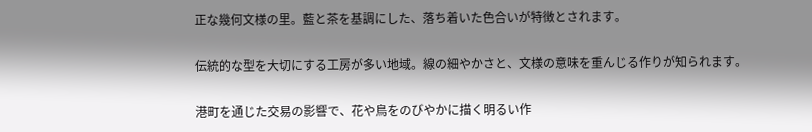正な幾何文様の里。藍と茶を基調にした、落ち着いた色合いが特徴とされます。

伝統的な型を大切にする工房が多い地域。線の細やかさと、文様の意味を重んじる作りが知られます。

港町を通じた交易の影響で、花や鳥をのびやかに描く明るい作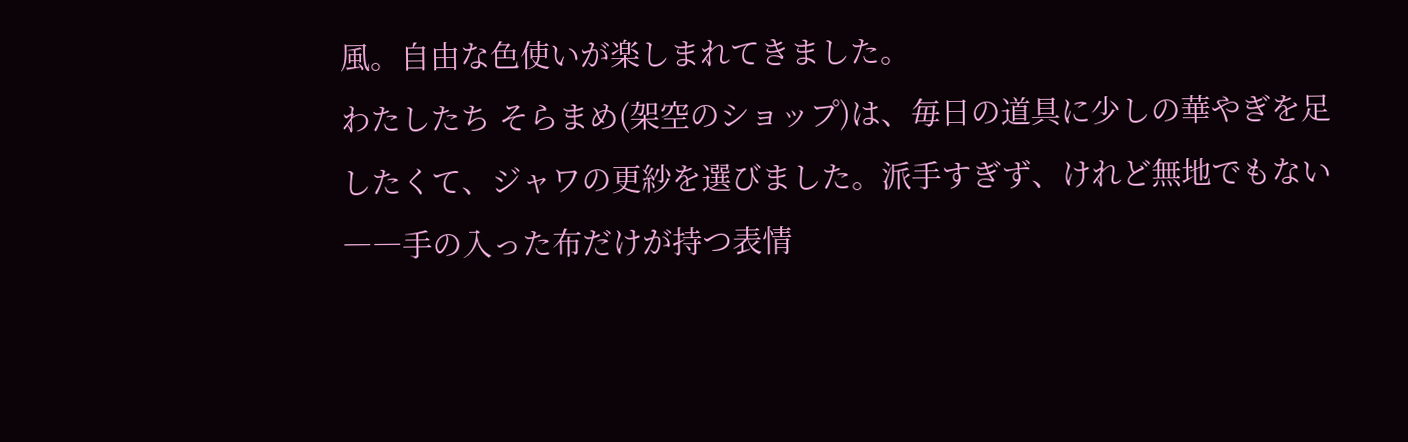風。自由な色使いが楽しまれてきました。
わたしたち そらまめ(架空のショップ)は、毎日の道具に少しの華やぎを足したくて、ジャワの更紗を選びました。派手すぎず、けれど無地でもない――手の入った布だけが持つ表情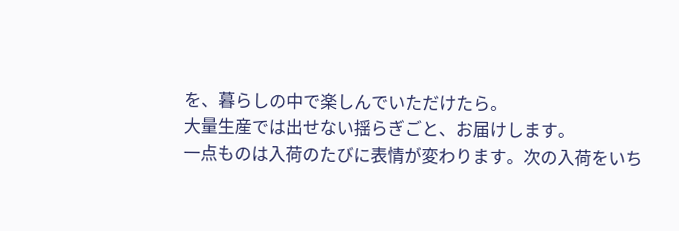を、暮らしの中で楽しんでいただけたら。
大量生産では出せない揺らぎごと、お届けします。
一点ものは入荷のたびに表情が変わります。次の入荷をいち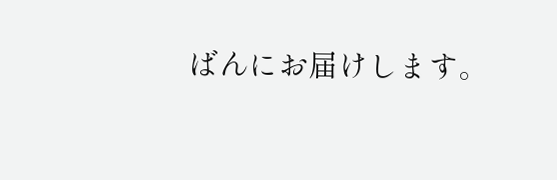ばんにお届けします。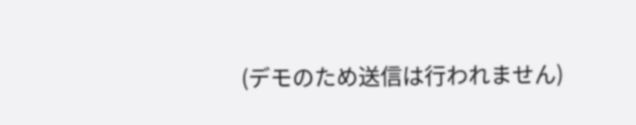(デモのため送信は行われません)